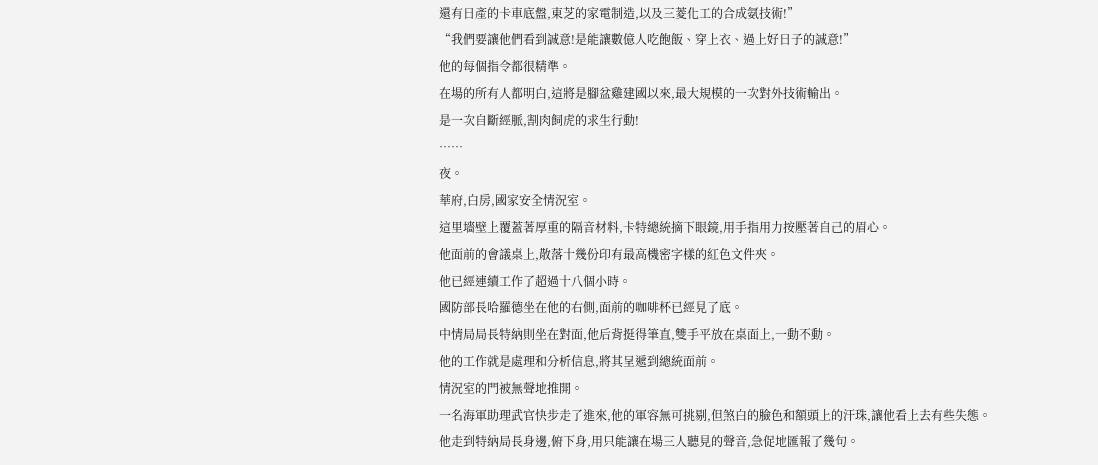還有日產的卡車底盤,東芝的家電制造,以及三菱化工的合成氨技術!”
“我們要讓他們看到誠意!是能讓數億人吃飽飯、穿上衣、過上好日子的誠意!”
他的每個指令都很精準。
在場的所有人都明白,這將是腳盆雞建國以來,最大規模的一次對外技術輸出。
是一次自斷經脈,割肉飼虎的求生行動!
……
夜。
華府,白房,國家安全情況室。
這里墻壁上覆蓋著厚重的隔音材料,卡特總統摘下眼鏡,用手指用力按壓著自己的眉心。
他面前的會議桌上,散落十幾份印有最高機密字樣的紅色文件夾。
他已經連續工作了超過十八個小時。
國防部長哈羅德坐在他的右側,面前的咖啡杯已經見了底。
中情局局長特納則坐在對面,他后背挺得筆直,雙手平放在桌面上,一動不動。
他的工作就是處理和分析信息,將其呈遞到總統面前。
情況室的門被無聲地推開。
一名海軍助理武官快步走了進來,他的軍容無可挑剔,但煞白的臉色和額頭上的汗珠,讓他看上去有些失態。
他走到特納局長身邊,俯下身,用只能讓在場三人聽見的聲音,急促地匯報了幾句。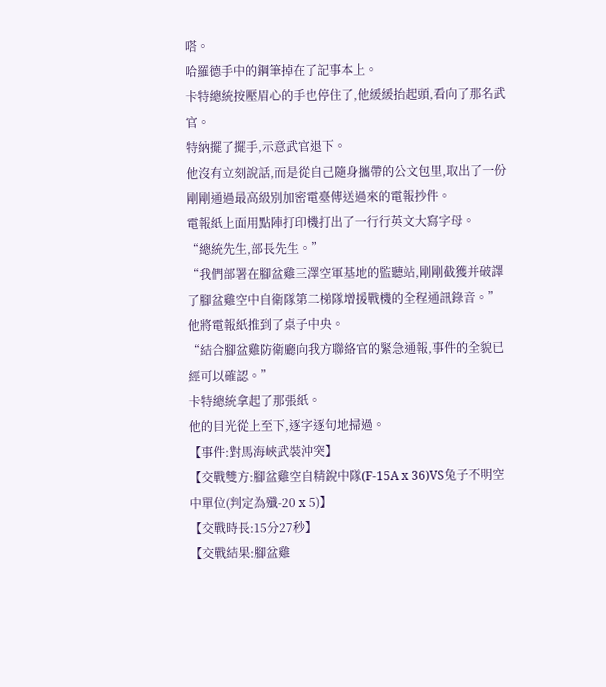嗒。
哈羅德手中的鋼筆掉在了記事本上。
卡特總統按壓眉心的手也停住了,他緩緩抬起頭,看向了那名武官。
特納擺了擺手,示意武官退下。
他沒有立刻說話,而是從自己隨身攜帶的公文包里,取出了一份剛剛通過最高級別加密電臺傳送過來的電報抄件。
電報紙上面用點陣打印機打出了一行行英文大寫字母。
“總統先生,部長先生。”
“我們部署在腳盆雞三澤空軍基地的監聽站,剛剛截獲并破譯了腳盆雞空中自衛隊第二梯隊增援戰機的全程通訊錄音。”
他將電報紙推到了桌子中央。
“結合腳盆雞防衛廳向我方聯絡官的緊急通報,事件的全貌已經可以確認。”
卡特總統拿起了那張紙。
他的目光從上至下,逐字逐句地掃過。
【事件:對馬海峽武裝沖突】
【交戰雙方:腳盆雞空自精銳中隊(F-15A x 36)VS兔子不明空中單位(判定為殲-20 x 5)】
【交戰時長:15分27秒】
【交戰結果:腳盆雞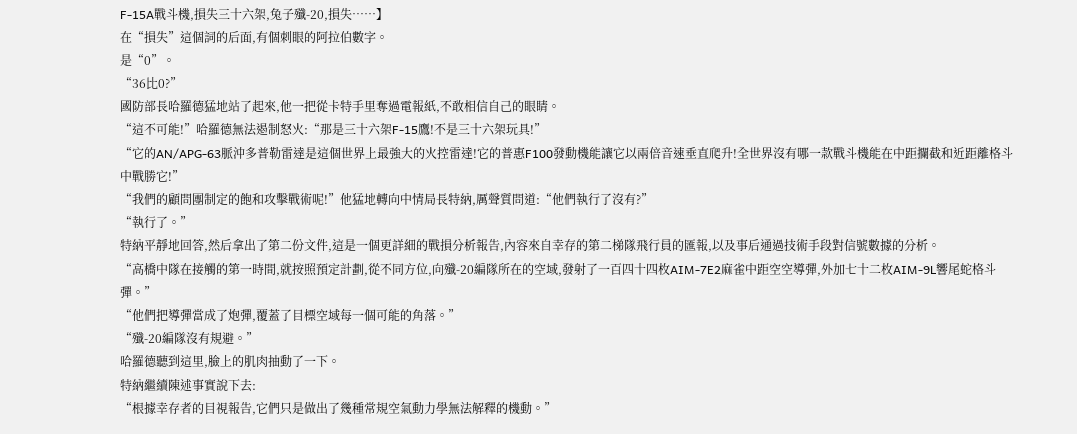F-15A戰斗機,損失三十六架,兔子殲-20,損失……】
在“損失”這個詞的后面,有個刺眼的阿拉伯數字。
是“0”。
“36比0?”
國防部長哈羅德猛地站了起來,他一把從卡特手里奪過電報紙,不敢相信自己的眼睛。
“這不可能!”哈羅德無法遏制怒火:“那是三十六架F-15鷹!不是三十六架玩具!”
“它的AN/APG-63脈沖多普勒雷達是這個世界上最強大的火控雷達!它的普惠F100發動機能讓它以兩倍音速垂直爬升!全世界沒有哪一款戰斗機能在中距攔截和近距離格斗中戰勝它!”
“我們的顧問團制定的飽和攻擊戰術呢!”他猛地轉向中情局長特納,厲聲質問道:“他們執行了沒有?”
“執行了。”
特納平靜地回答,然后拿出了第二份文件,這是一個更詳細的戰損分析報告,內容來自幸存的第二梯隊飛行員的匯報,以及事后通過技術手段對信號數據的分析。
“高橋中隊在接觸的第一時間,就按照預定計劃,從不同方位,向殲-20編隊所在的空域,發射了一百四十四枚AIM-7E2麻雀中距空空導彈,外加七十二枚AIM-9L響尾蛇格斗彈。”
“他們把導彈當成了炮彈,覆蓋了目標空域每一個可能的角落。”
“殲-20編隊沒有規避。”
哈羅德聽到這里,臉上的肌肉抽動了一下。
特納繼續陳述事實說下去:
“根據幸存者的目視報告,它們只是做出了幾種常規空氣動力學無法解釋的機動。”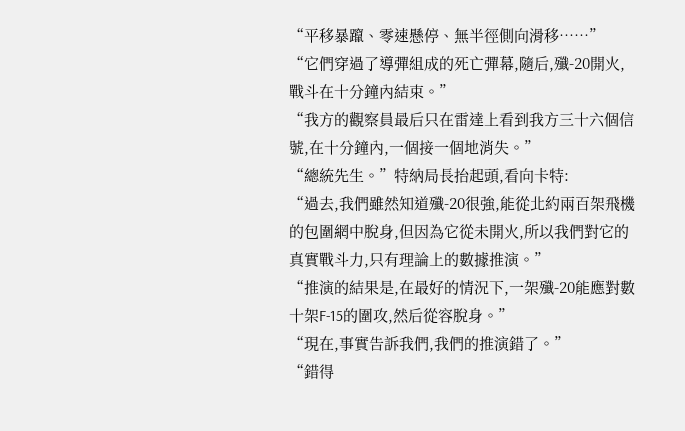“平移暴躥、零速懸停、無半徑側向滑移……”
“它們穿過了導彈組成的死亡彈幕,隨后,殲-20開火,戰斗在十分鐘內結束。”
“我方的觀察員最后只在雷達上看到我方三十六個信號,在十分鐘內,一個接一個地消失。”
“總統先生。”特納局長抬起頭,看向卡特:
“過去,我們雖然知道殲-20很強,能從北約兩百架飛機的包圍網中脫身,但因為它從未開火,所以我們對它的真實戰斗力,只有理論上的數據推演。”
“推演的結果是,在最好的情況下,一架殲-20能應對數十架F-15的圍攻,然后從容脫身。”
“現在,事實告訴我們,我們的推演錯了。”
“錯得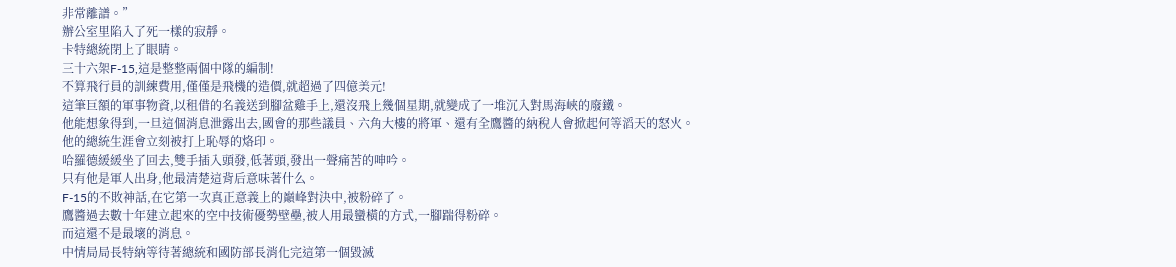非常離譜。”
辦公室里陷入了死一樣的寂靜。
卡特總統閉上了眼睛。
三十六架F-15,這是整整兩個中隊的編制!
不算飛行員的訓練費用,僅僅是飛機的造價,就超過了四億美元!
這筆巨額的軍事物資,以租借的名義送到腳盆雞手上,還沒飛上幾個星期,就變成了一堆沉入對馬海峽的廢鐵。
他能想象得到,一旦這個消息泄露出去,國會的那些議員、六角大樓的將軍、還有全鷹醬的納稅人會掀起何等滔天的怒火。
他的總統生涯會立刻被打上恥辱的烙印。
哈羅德緩緩坐了回去,雙手插入頭發,低著頭,發出一聲痛苦的呻吟。
只有他是軍人出身,他最清楚這背后意味著什么。
F-15的不敗神話,在它第一次真正意義上的巔峰對決中,被粉碎了。
鷹醬過去數十年建立起來的空中技術優勢壁壘,被人用最蠻橫的方式,一腳踹得粉碎。
而這還不是最壞的消息。
中情局局長特納等待著總統和國防部長消化完這第一個毀滅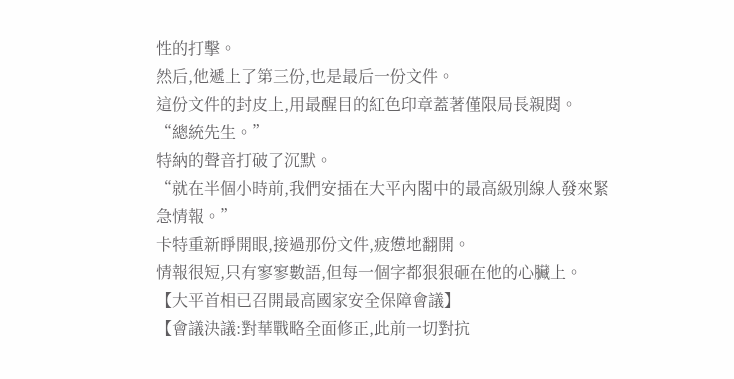性的打擊。
然后,他遞上了第三份,也是最后一份文件。
這份文件的封皮上,用最醒目的紅色印章蓋著僅限局長親閱。
“總統先生。”
特納的聲音打破了沉默。
“就在半個小時前,我們安插在大平內閣中的最高級別線人發來緊急情報。”
卡特重新睜開眼,接過那份文件,疲憊地翻開。
情報很短,只有寥寥數語,但每一個字都狠狠砸在他的心臟上。
【大平首相已召開最高國家安全保障會議】
【會議決議:對華戰略全面修正,此前一切對抗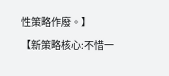性策略作廢。】
【新策略核心:不惜一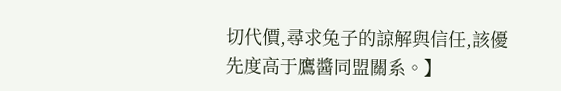切代價,尋求兔子的諒解與信任,該優先度高于鷹醬同盟關系。】